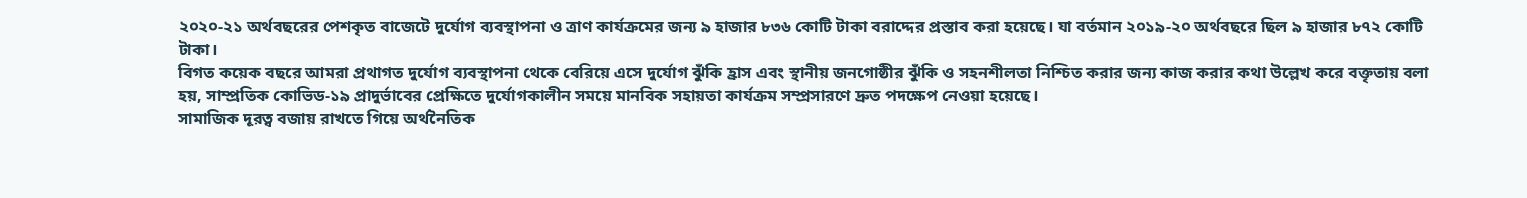২০২০-২১ অর্থবছরের পেশকৃত বাজেটে দুর্যোগ ব্যবস্থাপনা ও ত্রাণ কার্যক্রমের জন্য ৯ হাজার ৮৩৬ কোটি টাকা বরাদ্দের প্রস্তাব করা হয়েছে। যা বর্তমান ২০১৯-২০ অর্থবছরে ছিল ৯ হাজার ৮৭২ কোটি টাকা।
বিগত কয়েক বছরে আমরা প্রথাগত দুর্যোগ ব্যবস্থাপনা থেকে বেরিয়ে এসে দুর্যোগ ঝুঁকি হ্রাস এবং স্থানীয় জনগোষ্ঠীর ঝুঁকি ও সহনশীলতা নিশ্চিত করার জন্য কাজ করার কথা উল্লেখ করে বক্তৃতায় বলা হয়, সাম্প্রতিক কোভিড-১৯ প্রাদুর্ভাবের প্রেক্ষিতে দুর্যোগকালীন সময়ে মানবিক সহায়তা কার্যক্রম সম্প্রসারণে দ্রুত পদক্ষেপ নেওয়া হয়েছে।
সামাজিক দূরত্ব বজায় রাখতে গিয়ে অর্থনৈতিক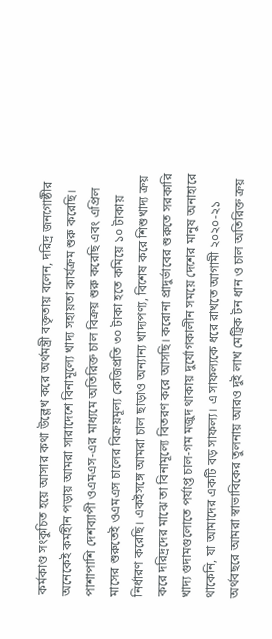কর্মকাণ্ড সংকুচিত হয়ে আসার কথা উল্লেখ করে অর্থমন্ত্রী বক্তৃতায় বলেন, দরিদ্র জনগোষ্ঠীর অনেকেই কর্মহীন পড়ায় আমরা সারাদেশে বিনামূল্যে খাদ্য সহায়তা কার্যক্রম শুরু করেছি। পাশাপাশি দেশব্যাপী ওএমএস-এর মাধ্যমে অতিরিক্ত চাল বিক্রয় শুরু করেছি এবং এপ্রিল মাসের শুরুতেই ওএমএস চালের বিক্রয়মূল্য কেজিপ্রতি ৩০ টাকা হতে কমিয়ে ১০ টাকায় নির্ধারণ করেছি। একইসঙ্গে আমরা চাল ছাড়াও অন্যান্য খাদ্যপণ্য, বিশেষ করে শিশুখাদ্য ক্রয় করে দরিদ্রদের মাঝে তা বিনামূল্যে বিতরণ করে আসছি। করোনা প্রাদুর্ভাবের শুরুতে সরকারি খাদ্য গুদামগুলোতে পর্যাপ্ত চাল-গম মজুদ থাকায় দুর্যোগকালীন সময়ে দেশের মানুষ অনাহারে থাকেনি, যা আমাদের একটি বড় সাফল্য। এ সাফল্যকে ধরে রাখতে আগামী ২০২০-২১ অর্থবছরে আমরা স্বাভাবিকের তুলনায় আরও দুই লাখ মেট্রিক টন ধান ও চাল অতিরিক্ত ক্রয়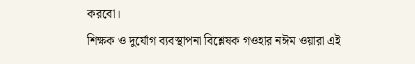করবো।
শিক্ষক ও দুর্যোগ ব্যবস্থাপনা বিশ্লেষক গওহার নঈম ওয়ারা এই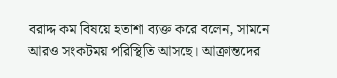বরাদ্দ কম বিষয়ে হতাশা ব্যক্ত করে বলেন, সামনে আরও সংকটময় পরিস্থিতি আসছে। আক্রান্তদের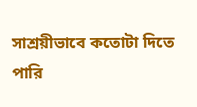সাশ্রয়ীভাবে কতোটা দিতে পারি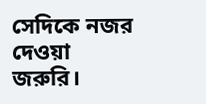সেদিকে নজর দেওয়া জরুরি।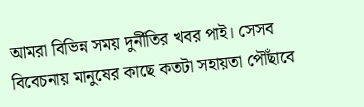আমরা বিভিন্ন সময় দুর্নীতির খবর পাই। সেসব বিবেচনায় মানুষের কাছে কতটা সহায়তা পৌঁছাবে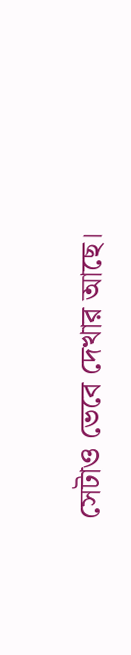সেটাও ভেবে দেখার আছে।